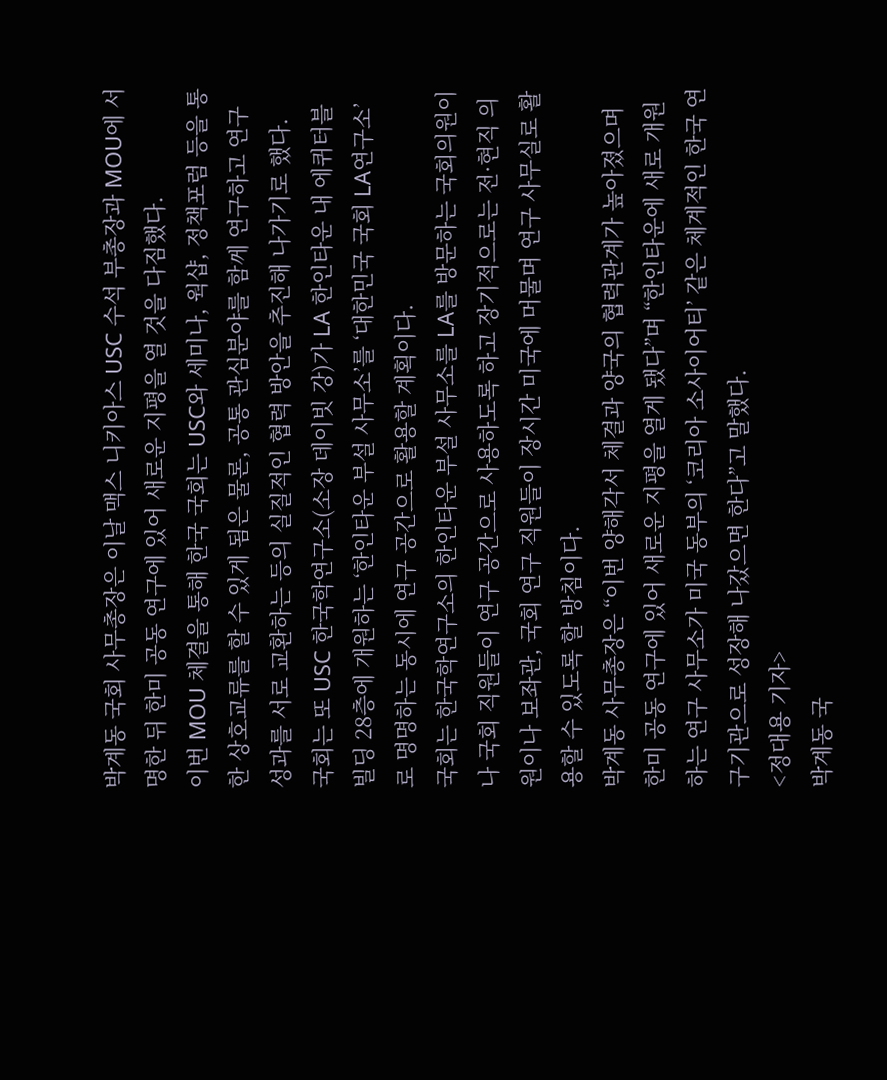박계동 국회 사무총장은 이날 맥스 니키아스 USC 수석 부총장과 MOU에 서명한 뒤 한미 공동 연구에 있어 새로운 지평을 열 것을 다짐했다.
이번 MOU 체결을 통해 한국 국회는 USC와 세미나, 웍샵, 정책포럼 등을 통한 상호교류를 할 수 있게 됨은 물론, 공통 관심분야를 함께 연구하고 연구 성과를 서로 교환하는 등의 실질적인 협력 방안을 추진해 나가기로 했다.
국회는 또 USC 한국학연구소(소장 데이빗 강)가 LA 한인타운 내 에퀴터블 빌딩 28층에 개원하는 ‘한인타운 부설 사무소’를 ‘대한민국 국회 LA연구소’로 명명하는 동시에 연구 공간으로 활용할 계획이다.
국회는 한국학연구소의 한인타운 부설 사무소를 LA를 방문하는 국회의원이나 국회 직원들이 연구 공간으로 사용하도록 하고 장기적으로는 전·현직 의원이나 보좌관, 국회 연구 직원들이 장시간 미국에 머물며 연구 사무실로 활용할 수 있도록 할 방침이다.
박계동 사무총장은 “이번 양해각서 체결과 양국의 협력관계가 높아졌으며 한미 공동 연구에 있어 새로운 지평을 열게 됐다”며 “한인타운에 새로 개원하는 연구 사무소가 미국 동부의 ‘코리아 소사이어티’ 같은 체계적인 한국 연구기관으로 성장해 나갔으면 한다”고 말했다.
<정대용 기자>
박계동 국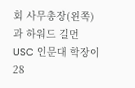회 사무총장(왼쪽)과 하워드 길먼 USC 인문대 학장이 28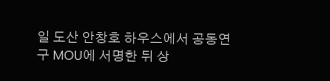일 도산 안창호 하우스에서 공동연구 MOU에 서명한 뒤 상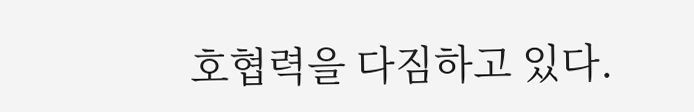호협력을 다짐하고 있다.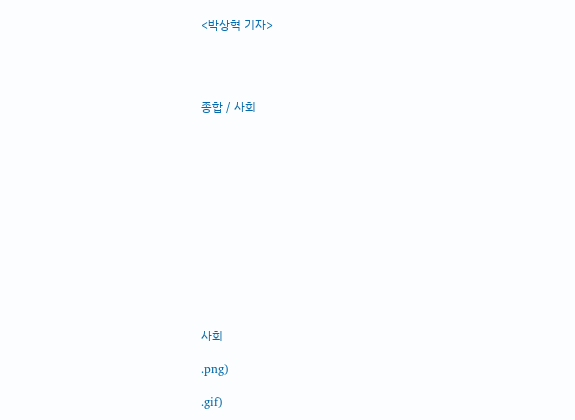<박상혁 기자>




종합 / 사회













사회

.png)

.gif)